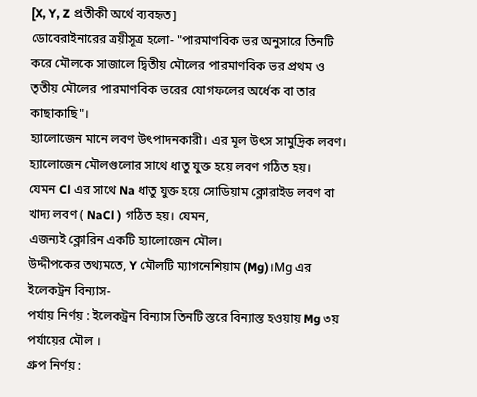[X, Y, Z প্রতীকী অর্থে ব্যবহৃত]
ডোবেরাইনারের ত্রয়ীসূত্র হলো- "পারমাণবিক ভর অনুসারে তিনটি করে মৌলকে সাজালে দ্বিতীয় মৌলের পারমাণবিক ভর প্রথম ও তৃতীয় মৌলের পারমাণবিক ভরের যোগফলের অর্ধেক বা তার কাছাকাছি"।
হ্যালোজেন মানে লবণ উৎপাদনকারী। এর মূল উৎস সামুদ্রিক লবণ। হ্যালোজেন মৌলগুলোর সাথে ধাতু যুক্ত হয়ে লবণ গঠিত হয়।
যেমন Cl এর সাথে Na ধাতু যুক্ত হয়ে সোডিয়াম ক্লোরাইড লবণ বা খাদ্য লবণ ( NaCl ) গঠিত হয়। যেমন,
এজন্যই ক্লোরিন একটি হ্যালোজেন মৌল।
উদ্দীপকের তথ্যমতে, Y মৌলটি ম্যাগনেশিয়াম (Mg)।Mg এর ইলেকট্রন বিন্যাস-
পর্যায় নির্ণয় : ইলেকট্রন বিন্যাস তিনটি স্তরে বিন্যাস্ত হওয়ায় Mg ৩য় পর্যায়ের মৌল ।
গ্রুপ নির্ণয় :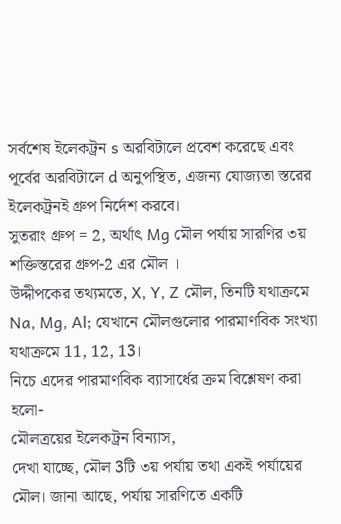সর্বশেষ ইলেকট্রন s অরবিটালে প্রবেশ করেছে এবং পূর্বের অরবিটালে d অনুপস্থিত, এজন্য যোজ্যতা স্তরের ইলেকট্রনই গ্রুপ নির্দেশ করবে।
সুতরাং গ্রুপ = 2, অর্থাৎ Mg মৌল পর্যায় সারণির ৩য় শক্তিস্তরের গ্রুপ-2 এর মৌল ।
উদ্দীপকের তথ্যমতে, X, Y, Z মৌল, তিনটি যথাক্রমে Na, Mg, Al; যেখানে মৌলগুলোর পারমাণবিক সংখ্যা যথাক্রমে 11, 12, 13।
নিচে এদের পারমাণবিক ব্যাসার্ধের ক্রম বিশ্লেষণ করা হলো-
মৌলত্রয়ের ইলেকট্রন বিন্যাস,
দেখা যাচ্ছে, মৌল 3টি ৩য় পর্যায় তথা একই পর্যায়ের মৌল। জানা আছে, পর্যায় সারণিতে একটি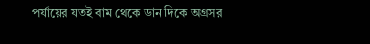পর্যায়ের যতই বাম থেকে ডান দিকে অগ্রসর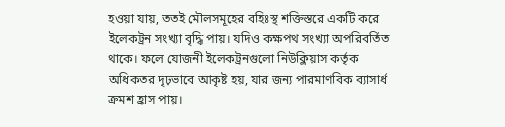হওয়া যায়, ততই মৌলসমূহের বহিঃস্থ শক্তিস্তরে একটি করে ইলেকট্রন সংখ্যা বৃদ্ধি পায়। যদিও কক্ষপথ সংখ্যা অপরিবর্তিত থাকে। ফলে যোজনী ইলেকট্রনগুলো নিউক্লিয়াস কর্তৃক অধিকতর দৃঢ়ভাবে আকৃষ্ট হয়, যার জন্য পারমাণবিক ব্যাসার্ধ ক্রমশ হ্রাস পায়।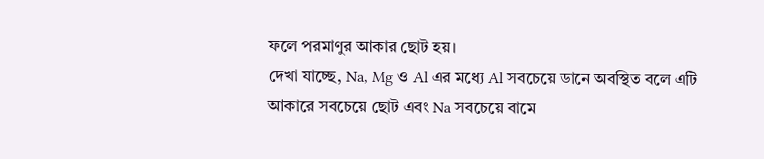ফলে পরমাণুর আকার ছোট হয়।
দেখা যাচ্ছে, Na, Mg ও Al এর মধ্যে Al সবচেয়ে ডানে অবস্থিত বলে এটি আকারে সবচেয়ে ছোট এবং Na সবচেয়ে বামে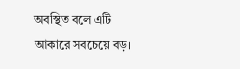অবস্থিত বলে এটি আকারে সবচেয়ে বড়।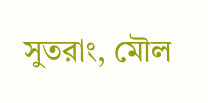সুতরাং, মৌল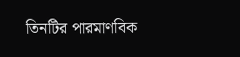তিনটির পারমাণবিক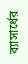ব্যাসার্ধের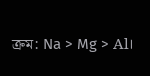ক্রম: Na > Mg > Al।